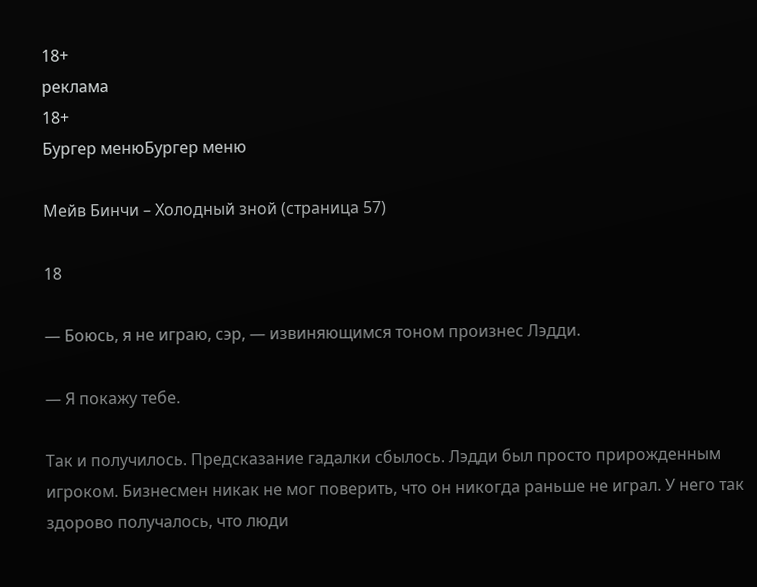18+
реклама
18+
Бургер менюБургер меню

Мейв Бинчи – Холодный зной (страница 57)

18

— Боюсь, я не играю, сэр, — извиняющимся тоном произнес Лэдди.

— Я покажу тебе.

Так и получилось. Предсказание гадалки сбылось. Лэдди был просто прирожденным игроком. Бизнесмен никак не мог поверить, что он никогда раньше не играл. У него так здорово получалось, что люди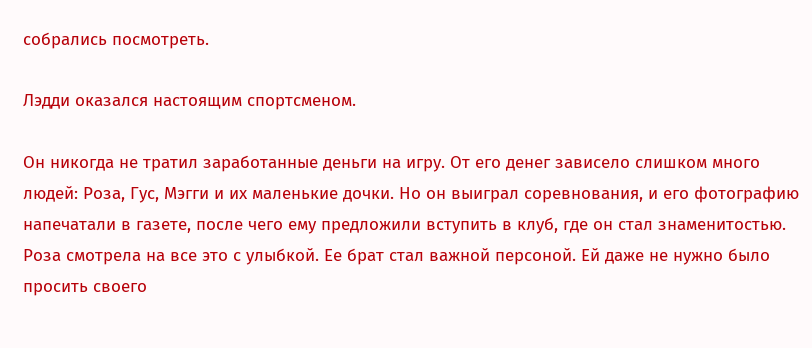собрались посмотреть.

Лэдди оказался настоящим спортсменом.

Он никогда не тратил заработанные деньги на игру. От его денег зависело слишком много людей: Роза, Гус, Мэгги и их маленькие дочки. Но он выиграл соревнования, и его фотографию напечатали в газете, после чего ему предложили вступить в клуб, где он стал знаменитостью. Роза смотрела на все это с улыбкой. Ее брат стал важной персоной. Ей даже не нужно было просить своего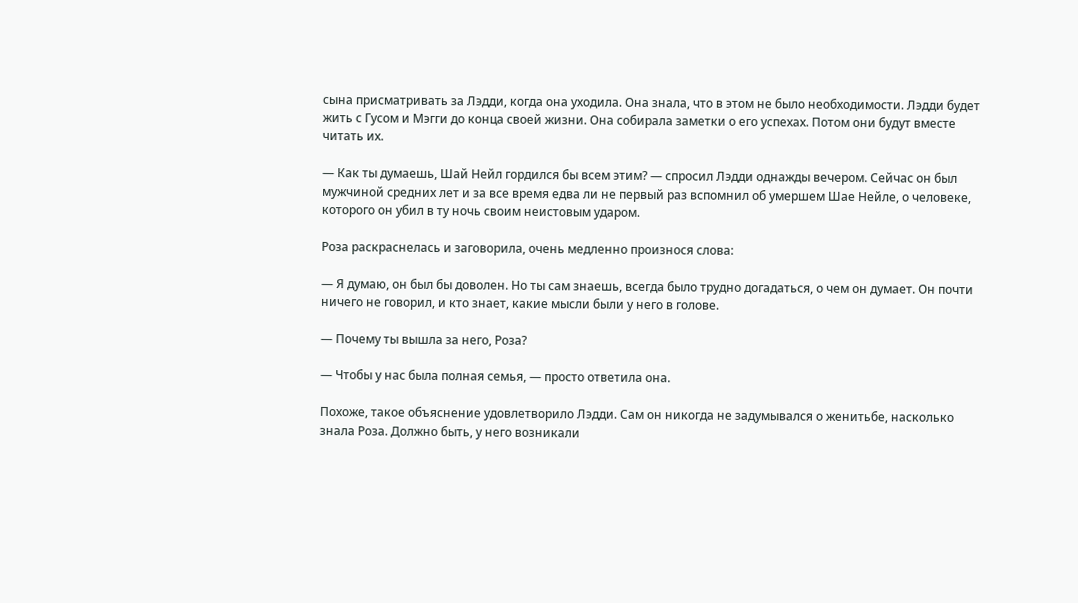сына присматривать за Лэдди, когда она уходила. Она знала, что в этом не было необходимости. Лэдди будет жить с Гусом и Мэгги до конца своей жизни. Она собирала заметки о его успехах. Потом они будут вместе читать их.

— Как ты думаешь, Шай Нейл гордился бы всем этим? — спросил Лэдди однажды вечером. Сейчас он был мужчиной средних лет и за все время едва ли не первый раз вспомнил об умершем Шае Нейле, о человеке, которого он убил в ту ночь своим неистовым ударом.

Роза раскраснелась и заговорила, очень медленно произнося слова:

— Я думаю, он был бы доволен. Но ты сам знаешь, всегда было трудно догадаться, о чем он думает. Он почти ничего не говорил, и кто знает, какие мысли были у него в голове.

— Почему ты вышла за него, Роза?

— Чтобы у нас была полная семья, — просто ответила она.

Похоже, такое объяснение удовлетворило Лэдди. Сам он никогда не задумывался о женитьбе, насколько знала Роза. Должно быть, у него возникали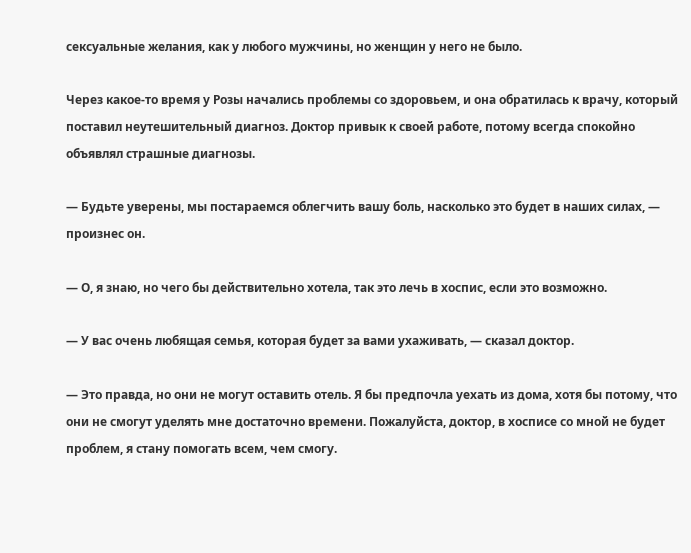сексуальные желания, как у любого мужчины, но женщин у него не было.

Через какое-то время у Розы начались проблемы со здоровьем, и она обратилась к врачу, который поставил неутешительный диагноз. Доктор привык к своей работе, потому всегда спокойно объявлял страшные диагнозы.

— Будьте уверены, мы постараемся облегчить вашу боль, насколько это будет в наших силах, — произнес он.

— О, я знаю, но чего бы действительно хотела, так это лечь в хоспис, если это возможно.

— У вас очень любящая семья, которая будет за вами ухаживать, — сказал доктор.

— Это правда, но они не могут оставить отель. Я бы предпочла уехать из дома, хотя бы потому, что они не смогут уделять мне достаточно времени. Пожалуйста, доктор, в хосписе со мной не будет проблем, я стану помогать всем, чем смогу.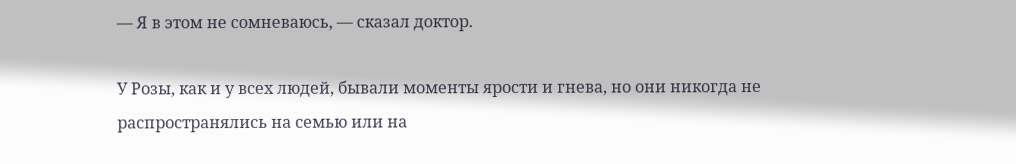— Я в этом не сомневаюсь, — сказал доктор.

У Розы, как и у всех людей, бывали моменты ярости и гнева, но они никогда не распространялись на семью или на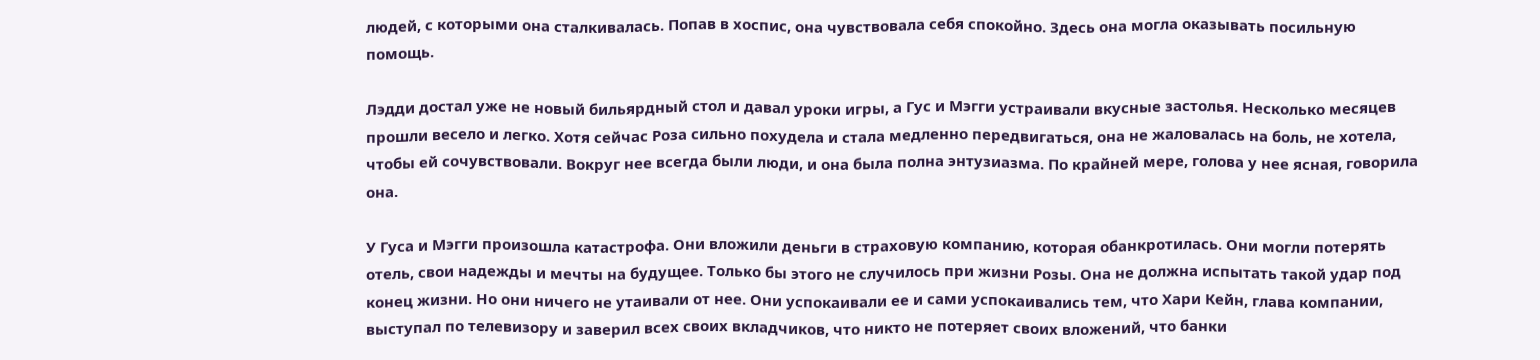людей, с которыми она сталкивалась. Попав в хоспис, она чувствовала себя спокойно. Здесь она могла оказывать посильную помощь.

Лэдди достал уже не новый бильярдный стол и давал уроки игры, а Гус и Мэгги устраивали вкусные застолья. Несколько месяцев прошли весело и легко. Хотя сейчас Роза сильно похудела и стала медленно передвигаться, она не жаловалась на боль, не хотела, чтобы ей сочувствовали. Вокруг нее всегда были люди, и она была полна энтузиазма. По крайней мере, голова у нее ясная, говорила она.

У Гуса и Мэгги произошла катастрофа. Они вложили деньги в страховую компанию, которая обанкротилась. Они могли потерять отель, свои надежды и мечты на будущее. Только бы этого не случилось при жизни Розы. Она не должна испытать такой удар под конец жизни. Но они ничего не утаивали от нее. Они успокаивали ее и сами успокаивались тем, что Хари Кейн, глава компании, выступал по телевизору и заверил всех своих вкладчиков, что никто не потеряет своих вложений, что банки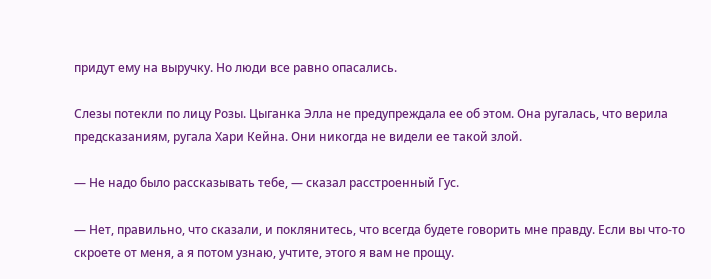придут ему на выручку. Но люди все равно опасались.

Слезы потекли по лицу Розы. Цыганка Элла не предупреждала ее об этом. Она ругалась, что верила предсказаниям, ругала Хари Кейна. Они никогда не видели ее такой злой.

— Не надо было рассказывать тебе, — сказал расстроенный Гус.

— Нет, правильно, что сказали, и поклянитесь, что всегда будете говорить мне правду. Если вы что-то скроете от меня, а я потом узнаю, учтите, этого я вам не прощу.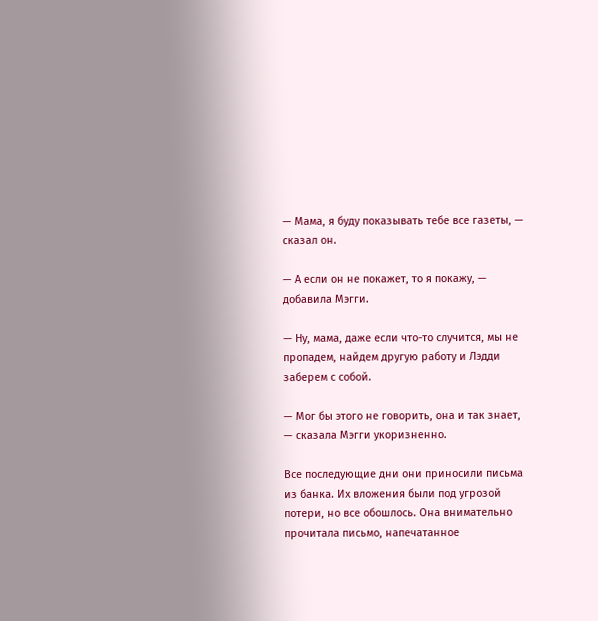— Мама, я буду показывать тебе все газеты, — сказал он.

— А если он не покажет, то я покажу, — добавила Мэгги.

— Ну, мама, даже если что-то случится, мы не пропадем, найдем другую работу и Лэдди заберем с собой.

— Мог бы этого не говорить, она и так знает, — сказала Мэгги укоризненно.

Все последующие дни они приносили письма из банка. Их вложения были под угрозой потери, но все обошлось. Она внимательно прочитала письмо, напечатанное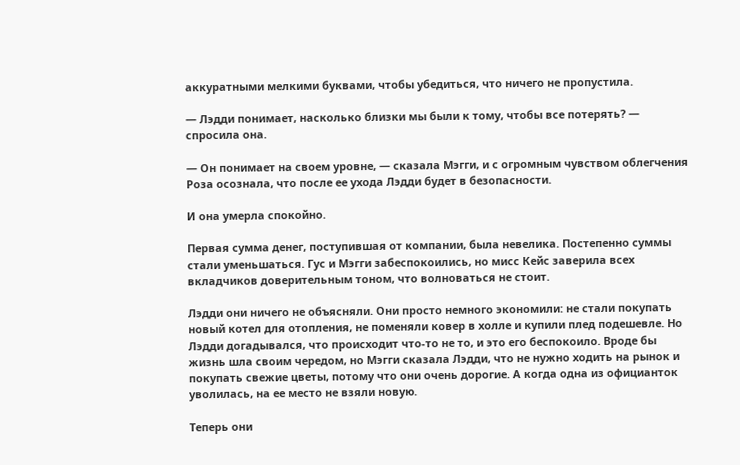аккуратными мелкими буквами, чтобы убедиться, что ничего не пропустила.

— Лэдди понимает, насколько близки мы были к тому, чтобы все потерять? — спросила она.

— Он понимает на своем уровне, — сказала Мэгги, и с огромным чувством облегчения Роза осознала, что после ее ухода Лэдди будет в безопасности.

И она умерла спокойно.

Первая сумма денег, поступившая от компании, была невелика. Постепенно суммы стали уменьшаться. Гус и Мэгги забеспокоились, но мисс Кейс заверила всех вкладчиков доверительным тоном, что волноваться не стоит.

Лэдди они ничего не объясняли. Они просто немного экономили: не стали покупать новый котел для отопления, не поменяли ковер в холле и купили плед подешевле. Но Лэдди догадывался, что происходит что-то не то, и это его беспокоило. Вроде бы жизнь шла своим чередом, но Мэгги сказала Лэдди, что не нужно ходить на рынок и покупать свежие цветы, потому что они очень дорогие. А когда одна из официанток уволилась, на ее место не взяли новую.

Теперь они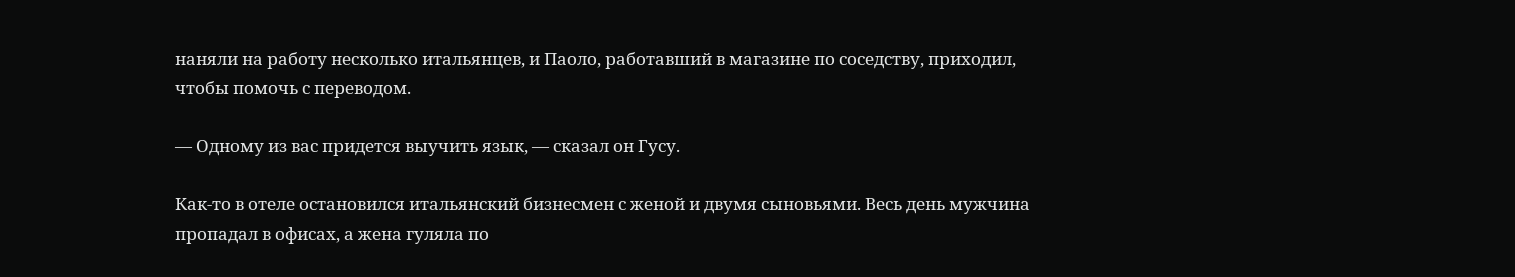наняли на работу несколько итальянцев, и Паоло, работавший в магазине по соседству, приходил, чтобы помочь с переводом.

— Одному из вас придется выучить язык, — сказал он Гусу.

Как-то в отеле остановился итальянский бизнесмен с женой и двумя сыновьями. Весь день мужчина пропадал в офисах, а жена гуляла по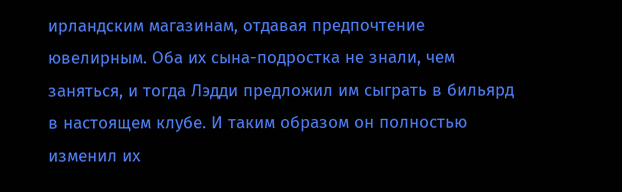ирландским магазинам, отдавая предпочтение ювелирным. Оба их сына-подростка не знали, чем заняться, и тогда Лэдди предложил им сыграть в бильярд в настоящем клубе. И таким образом он полностью изменил их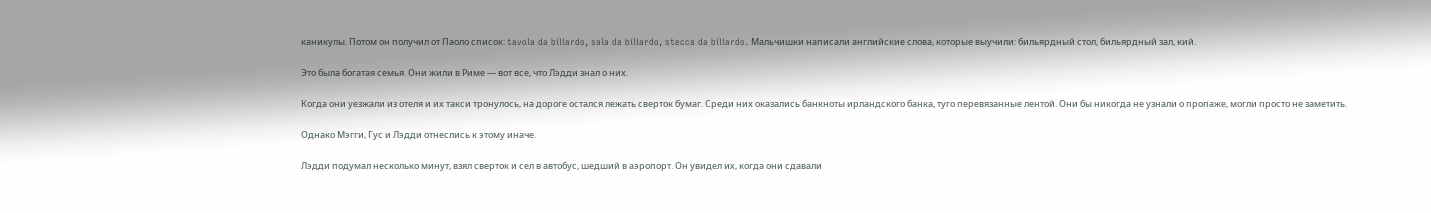каникулы. Потом он получил от Паоло список: tavola da biliardo, sala da biliardo, stecca da biliardo. Мальчишки написали английские слова, которые выучили: бильярдный стол, бильярдный зал, кий.

Это была богатая семья. Они жили в Риме — вот все, что Лэдди знал о них.

Когда они уезжали из отеля и их такси тронулось, на дороге остался лежать сверток бумаг. Среди них оказались банкноты ирландского банка, туго перевязанные лентой. Они бы никогда не узнали о пропаже, могли просто не заметить.

Однако Мэгги, Гус и Лэдди отнеслись к этому иначе.

Лэдди подумал несколько минут, взял сверток и сел в автобус, шедший в аэропорт. Он увидел их, когда они сдавали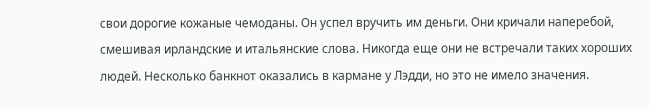свои дорогие кожаные чемоданы. Он успел вручить им деньги. Они кричали наперебой, смешивая ирландские и итальянские слова. Никогда еще они не встречали таких хороших людей. Несколько банкнот оказались в кармане у Лэдди, но это не имело значения.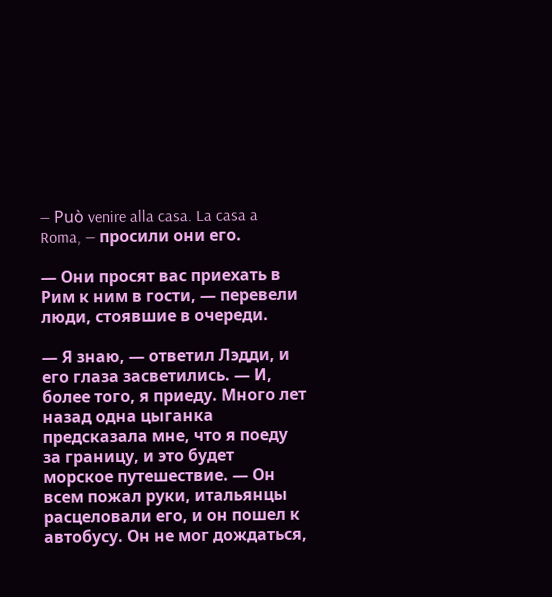— Può venire alla casa. La casa a Roma, — просили они его.

— Они просят вас приехать в Рим к ним в гости, — перевели люди, стоявшие в очереди.

— Я знаю, — ответил Лэдди, и его глаза засветились. — И, более того, я приеду. Много лет назад одна цыганка предсказала мне, что я поеду за границу, и это будет морское путешествие. — Он всем пожал руки, итальянцы расцеловали его, и он пошел к автобусу. Он не мог дождаться,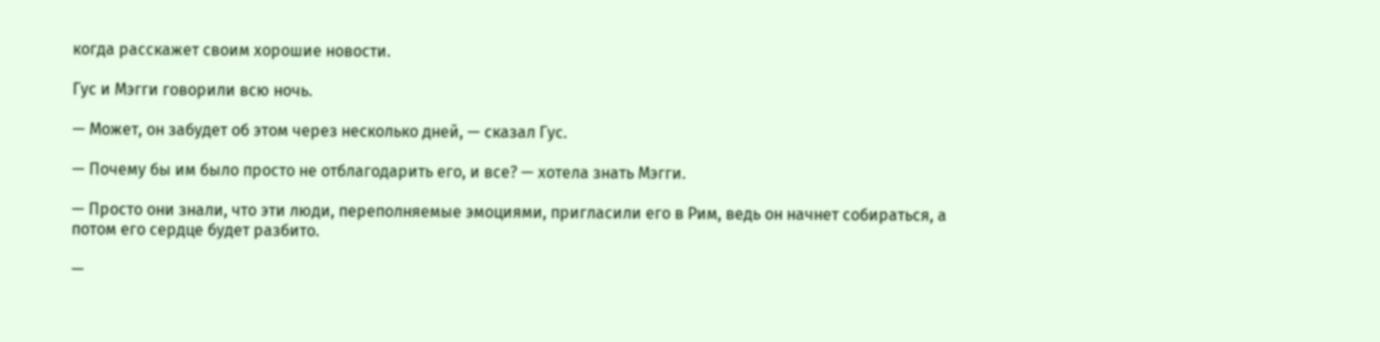когда расскажет своим хорошие новости.

Гус и Мэгги говорили всю ночь.

— Может, он забудет об этом через несколько дней, — сказал Гус.

— Почему бы им было просто не отблагодарить его, и все? — хотела знать Мэгги.

— Просто они знали, что эти люди, переполняемые эмоциями, пригласили его в Рим, ведь он начнет собираться, а потом его сердце будет разбито.

—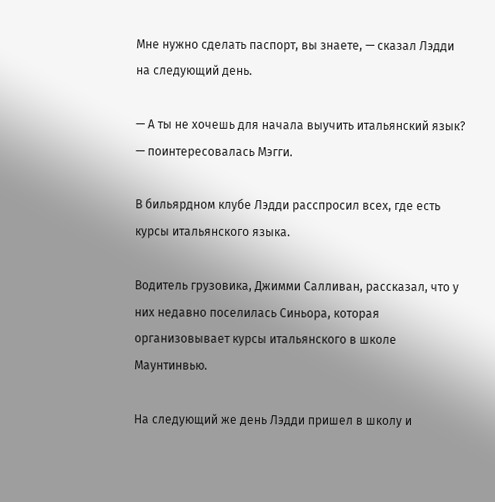Мне нужно сделать паспорт, вы знаете, — сказал Лэдди на следующий день.

— А ты не хочешь для начала выучить итальянский язык? — поинтересовалась Мэгги.

В бильярдном клубе Лэдди расспросил всех, где есть курсы итальянского языка.

Водитель грузовика, Джимми Салливан, рассказал, что у них недавно поселилась Синьора, которая организовывает курсы итальянского в школе Маунтинвью.

На следующий же день Лэдди пришел в школу и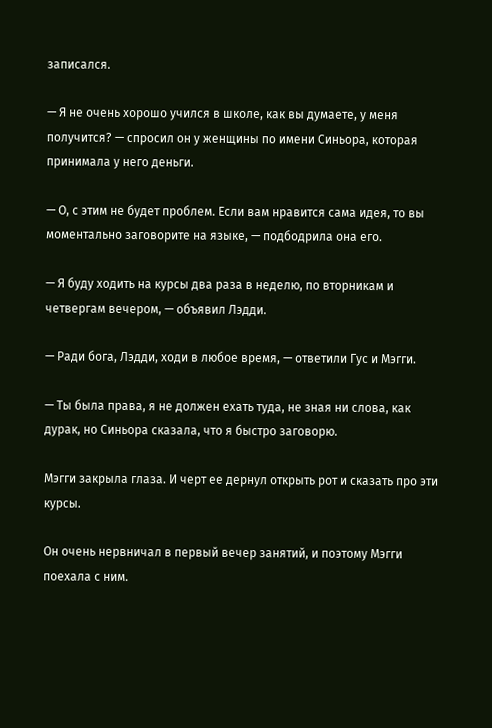записался.

— Я не очень хорошо учился в школе, как вы думаете, у меня получится? — спросил он у женщины по имени Синьора, которая принимала у него деньги.

— О, с этим не будет проблем. Если вам нравится сама идея, то вы моментально заговорите на языке, — подбодрила она его.

— Я буду ходить на курсы два раза в неделю, по вторникам и четвергам вечером, — объявил Лэдди.

— Ради бога, Лэдди, ходи в любое время, — ответили Гус и Мэгги.

— Ты была права, я не должен ехать туда, не зная ни слова, как дурак, но Синьора сказала, что я быстро заговорю.

Мэгги закрыла глаза. И черт ее дернул открыть рот и сказать про эти курсы.

Он очень нервничал в первый вечер занятий, и поэтому Мэгги поехала с ним.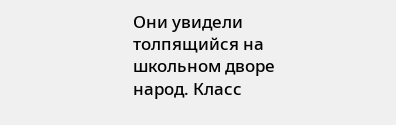Они увидели толпящийся на школьном дворе народ. Класс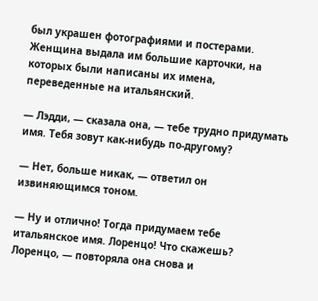был украшен фотографиями и постерами. Женщина выдала им большие карточки, на которых были написаны их имена, переведенные на итальянский.

— Лэдди, — сказала она, — тебе трудно придумать имя. Тебя зовут как-нибудь по-другому?

— Нет, больше никак, — ответил он извиняющимся тоном.

— Ну и отлично! Тогда придумаем тебе итальянское имя. Лоренцо! Что скажешь? Лоренцо, — повторяла она снова и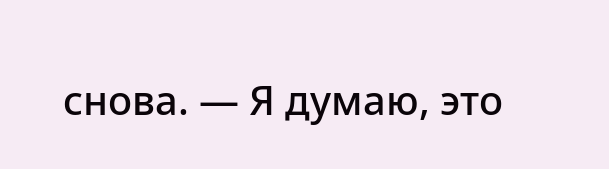снова. — Я думаю, это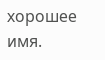хорошее имя.